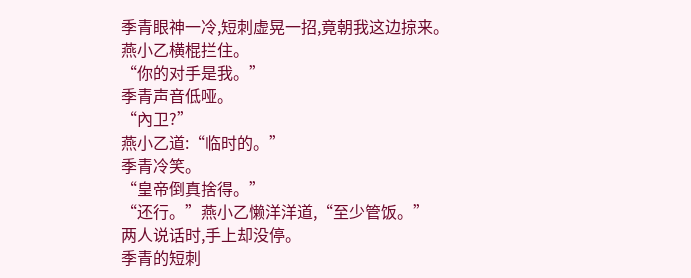季青眼神一冷,短刺虚晃一招,竟朝我这边掠来。
燕小乙横棍拦住。
“你的对手是我。”
季青声音低哑。
“內卫?”
燕小乙道:“临时的。”
季青冷笑。
“皇帝倒真捨得。”
“还行。”燕小乙懒洋洋道,“至少管饭。”
两人说话时,手上却没停。
季青的短刺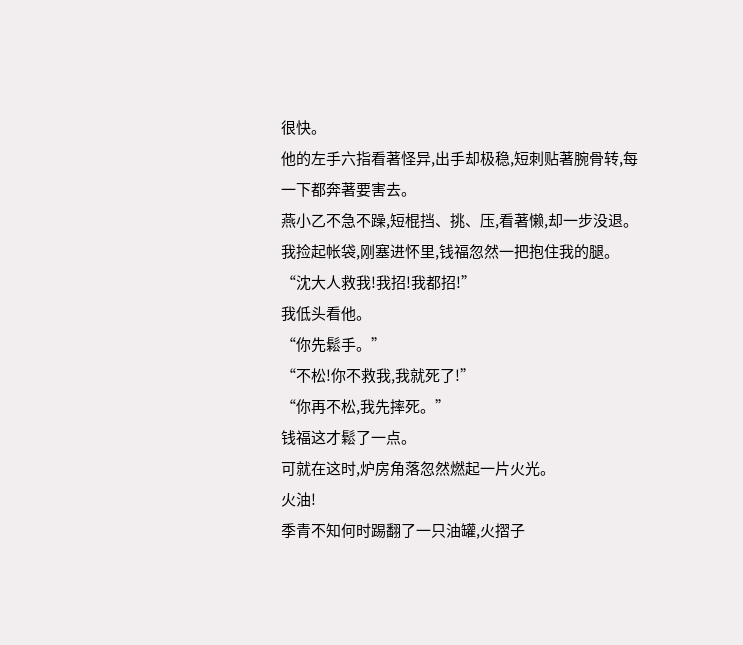很快。
他的左手六指看著怪异,出手却极稳,短刺贴著腕骨转,每一下都奔著要害去。
燕小乙不急不躁,短棍挡、挑、压,看著懒,却一步没退。
我捡起帐袋,刚塞进怀里,钱福忽然一把抱住我的腿。
“沈大人救我!我招!我都招!”
我低头看他。
“你先鬆手。”
“不松!你不救我,我就死了!”
“你再不松,我先摔死。”
钱福这才鬆了一点。
可就在这时,炉房角落忽然燃起一片火光。
火油!
季青不知何时踢翻了一只油罐,火摺子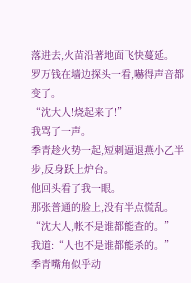落进去,火苗沿著地面飞快蔓延。
罗万钱在墙边探头一看,嚇得声音都变了。
“沈大人!烧起来了!”
我骂了一声。
季青趁火势一起,短刺逼退燕小乙半步,反身跃上炉台。
他回头看了我一眼。
那张普通的脸上,没有半点慌乱。
“沈大人,帐不是谁都能查的。”
我道:“人也不是谁都能杀的。”
季青嘴角似乎动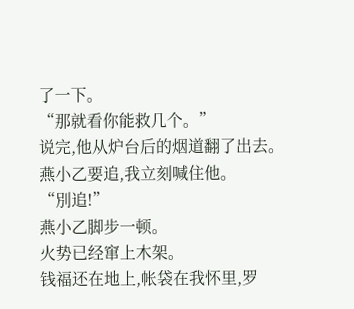了一下。
“那就看你能救几个。”
说完,他从炉台后的烟道翻了出去。
燕小乙要追,我立刻喊住他。
“別追!”
燕小乙脚步一顿。
火势已经窜上木架。
钱福还在地上,帐袋在我怀里,罗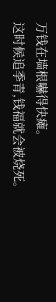万钱在墙根嚇得快瘫。
这时候追季青,钱福就会被烧死。